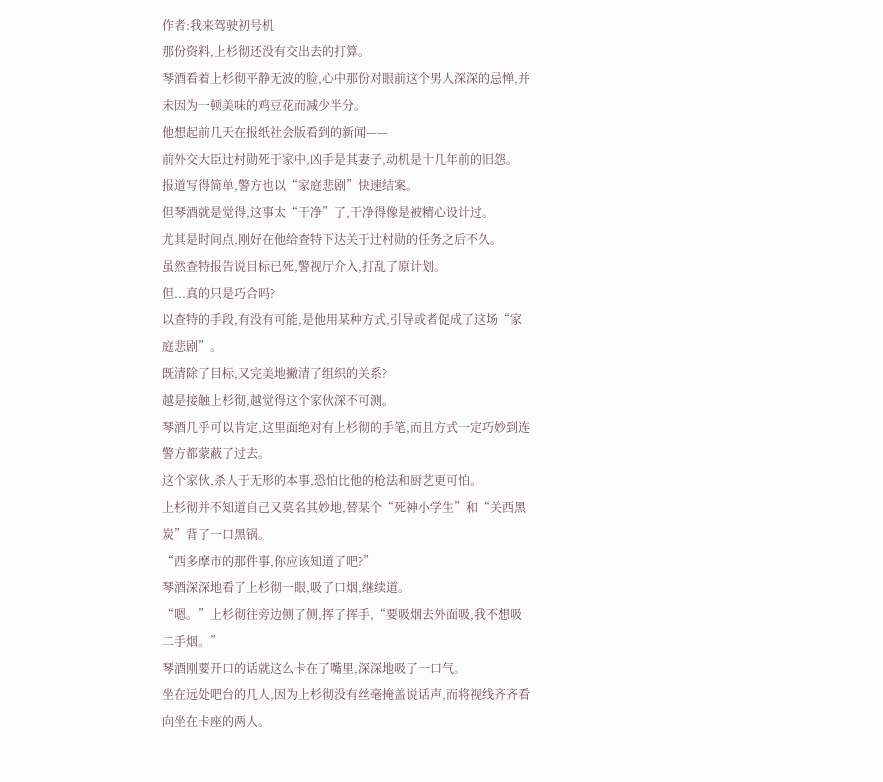作者:我来驾驶初号机
那份资料,上杉彻还没有交出去的打算。
琴酒看着上杉彻平静无波的脸,心中那份对眼前这个男人深深的忌惮,并未因为一顿美味的鸡豆花而减少半分。
他想起前几天在报纸社会版看到的新闻——
前外交大臣辻村勋死于家中,凶手是其妻子,动机是十几年前的旧怨。
报道写得简单,警方也以“家庭悲剧”快速结案。
但琴酒就是觉得,这事太“干净”了,干净得像是被精心设计过。
尤其是时间点,刚好在他给查特下达关于辻村勋的任务之后不久。
虽然查特报告说目标已死,警视厅介入,打乱了原计划。
但...真的只是巧合吗?
以查特的手段,有没有可能,是他用某种方式,引导或者促成了这场“家庭悲剧”。
既清除了目标,又完美地撇清了组织的关系?
越是接触上杉彻,越觉得这个家伙深不可测。
琴酒几乎可以肯定,这里面绝对有上杉彻的手笔,而且方式一定巧妙到连警方都蒙蔽了过去。
这个家伙,杀人于无形的本事,恐怕比他的枪法和厨艺更可怕。
上杉彻并不知道自己又莫名其妙地,替某个“死神小学生”和“关西黑炭”背了一口黑锅。
“西多摩市的那件事,你应该知道了吧?”
琴酒深深地看了上杉彻一眼,吸了口烟,继续道。
“嗯。”上杉彻往旁边侧了侧,挥了挥手,“要吸烟去外面吸,我不想吸二手烟。”
琴酒刚要开口的话就这么卡在了嘴里,深深地吸了一口气。
坐在远处吧台的几人,因为上杉彻没有丝毫掩盖说话声,而将视线齐齐看向坐在卡座的两人。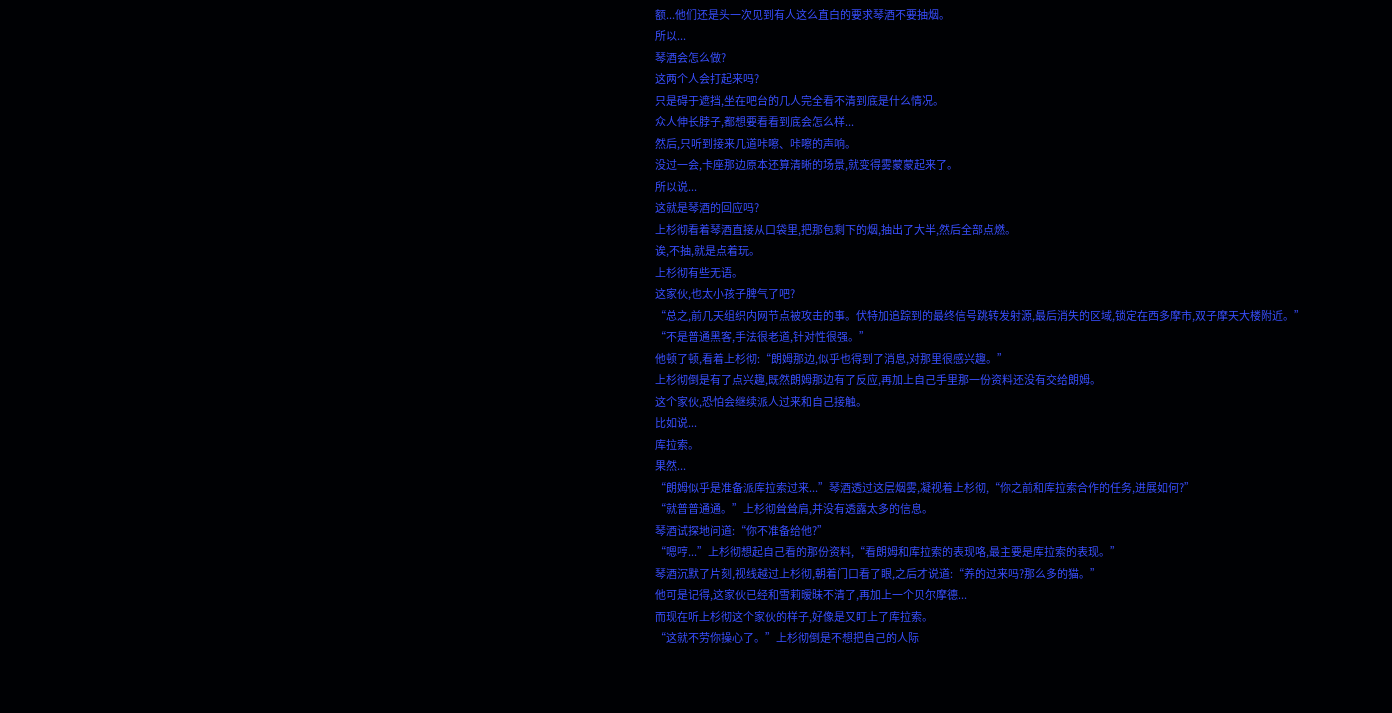额...他们还是头一次见到有人这么直白的要求琴酒不要抽烟。
所以...
琴酒会怎么做?
这两个人会打起来吗?
只是碍于遮挡,坐在吧台的几人完全看不清到底是什么情况。
众人伸长脖子,都想要看看到底会怎么样...
然后,只听到接来几道咔嚓、咔嚓的声响。
没过一会,卡座那边原本还算清晰的场景,就变得雾蒙蒙起来了。
所以说...
这就是琴酒的回应吗?
上杉彻看着琴酒直接从口袋里,把那包剩下的烟,抽出了大半,然后全部点燃。
诶,不抽,就是点着玩。
上杉彻有些无语。
这家伙,也太小孩子脾气了吧?
“总之,前几天组织内网节点被攻击的事。伏特加追踪到的最终信号跳转发射源,最后消失的区域,锁定在西多摩市,双子摩天大楼附近。”
“不是普通黑客,手法很老道,针对性很强。”
他顿了顿,看着上杉彻:“朗姆那边,似乎也得到了消息,对那里很感兴趣。”
上杉彻倒是有了点兴趣,既然朗姆那边有了反应,再加上自己手里那一份资料还没有交给朗姆。
这个家伙,恐怕会继续派人过来和自己接触。
比如说...
库拉索。
果然...
“朗姆似乎是准备派库拉索过来...”琴酒透过这层烟雾,凝视着上杉彻,“你之前和库拉索合作的任务,进展如何?”
“就普普通通。”上杉彻耸耸肩,并没有透露太多的信息。
琴酒试探地问道:“你不准备给他?”
“嗯哼...”上杉彻想起自己看的那份资料,“看朗姆和库拉索的表现咯,最主要是库拉索的表现。”
琴酒沉默了片刻,视线越过上杉彻,朝着门口看了眼,之后才说道:“养的过来吗?那么多的猫。”
他可是记得,这家伙已经和雪莉暧昧不清了,再加上一个贝尔摩德...
而现在听上杉彻这个家伙的样子,好像是又盯上了库拉索。
“这就不劳你操心了。”上杉彻倒是不想把自己的人际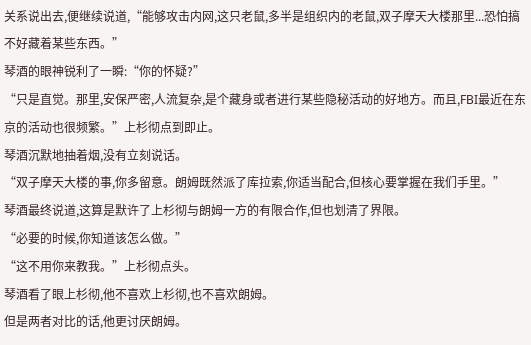关系说出去,便继续说道,“能够攻击内网,这只老鼠,多半是组织内的老鼠,双子摩天大楼那里...恐怕搞不好藏着某些东西。”
琴酒的眼神锐利了一瞬:“你的怀疑?”
“只是直觉。那里,安保严密,人流复杂,是个藏身或者进行某些隐秘活动的好地方。而且,FBI最近在东京的活动也很频繁。”上杉彻点到即止。
琴酒沉默地抽着烟,没有立刻说话。
“双子摩天大楼的事,你多留意。朗姆既然派了库拉索,你适当配合,但核心要掌握在我们手里。”
琴酒最终说道,这算是默许了上杉彻与朗姆一方的有限合作,但也划清了界限。
“必要的时候,你知道该怎么做。”
“这不用你来教我。”上杉彻点头。
琴酒看了眼上杉彻,他不喜欢上杉彻,也不喜欢朗姆。
但是两者对比的话,他更讨厌朗姆。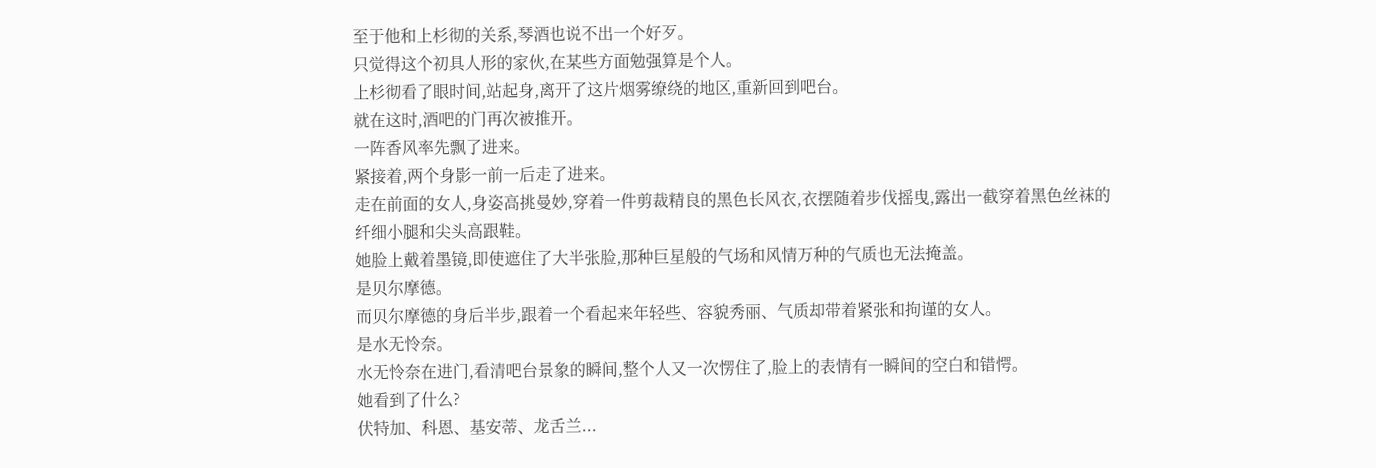至于他和上杉彻的关系,琴酒也说不出一个好歹。
只觉得这个初具人形的家伙,在某些方面勉强算是个人。
上杉彻看了眼时间,站起身,离开了这片烟雾缭绕的地区,重新回到吧台。
就在这时,酒吧的门再次被推开。
一阵香风率先飘了进来。
紧接着,两个身影一前一后走了进来。
走在前面的女人,身姿高挑曼妙,穿着一件剪裁精良的黑色长风衣,衣摆随着步伐摇曳,露出一截穿着黑色丝袜的纤细小腿和尖头高跟鞋。
她脸上戴着墨镜,即使遮住了大半张脸,那种巨星般的气场和风情万种的气质也无法掩盖。
是贝尔摩德。
而贝尔摩德的身后半步,跟着一个看起来年轻些、容貌秀丽、气质却带着紧张和拘谨的女人。
是水无怜奈。
水无怜奈在进门,看清吧台景象的瞬间,整个人又一次愣住了,脸上的表情有一瞬间的空白和错愕。
她看到了什么?
伏特加、科恩、基安蒂、龙舌兰...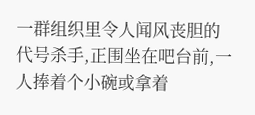一群组织里令人闻风丧胆的代号杀手,正围坐在吧台前,一人捧着个小碗或拿着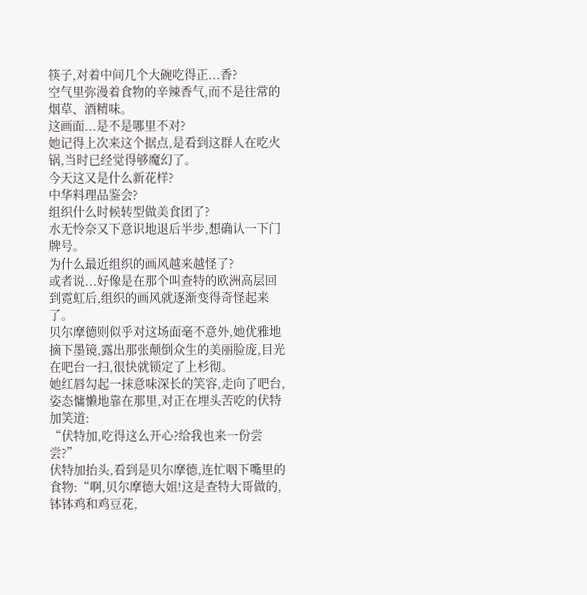筷子,对着中间几个大碗吃得正...香?
空气里弥漫着食物的辛辣香气,而不是往常的烟草、酒精味。
这画面...是不是哪里不对?
她记得上次来这个据点,是看到这群人在吃火锅,当时已经觉得够魔幻了。
今天这又是什么新花样?
中华料理品鉴会?
组织什么时候转型做美食团了?
水无怜奈又下意识地退后半步,想确认一下门牌号。
为什么最近组织的画风越来越怪了?
或者说...好像是在那个叫查特的欧洲高层回到霓虹后,组织的画风就逐渐变得奇怪起来了。
贝尔摩德则似乎对这场面毫不意外,她优雅地摘下墨镜,露出那张颠倒众生的美丽脸庞,目光在吧台一扫,很快就锁定了上杉彻。
她红唇勾起一抹意味深长的笑容,走向了吧台,姿态慵懒地靠在那里,对正在埋头苦吃的伏特加笑道:
“伏特加,吃得这么开心?给我也来一份尝尝?”
伏特加抬头,看到是贝尔摩德,连忙咽下嘴里的食物:“啊,贝尔摩德大姐!这是查特大哥做的,钵钵鸡和鸡豆花,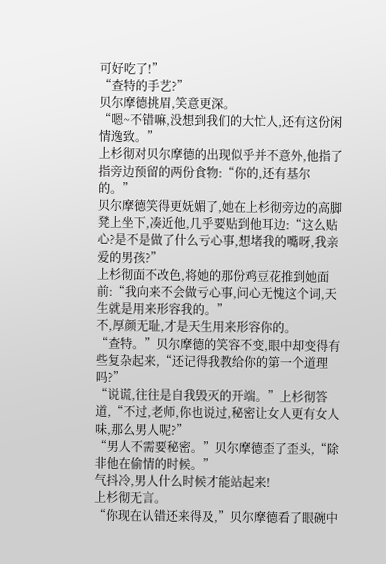可好吃了!”
“查特的手艺?”
贝尔摩德挑眉,笑意更深。
“嗯~不错嘛,没想到我们的大忙人,还有这份闲情逸致。”
上杉彻对贝尔摩德的出现似乎并不意外,他指了指旁边预留的两份食物:“你的,还有基尔的。”
贝尔摩德笑得更妩媚了,她在上杉彻旁边的高脚凳上坐下,凑近他,几乎要贴到他耳边:“这么贴心?是不是做了什么亏心事,想堵我的嘴呀,我亲爱的男孩?”
上杉彻面不改色,将她的那份鸡豆花推到她面前:“我向来不会做亏心事,问心无愧这个词,天生就是用来形容我的。”
不,厚颜无耻,才是天生用来形容你的。
“查特。”贝尔摩德的笑容不变,眼中却变得有些复杂起来,“还记得我教给你的第一个道理吗?”
“说谎,往往是自我毁灭的开端。”上杉彻答道,“不过,老师,你也说过,秘密让女人更有女人味,那么男人呢?”
“男人不需要秘密。”贝尔摩德歪了歪头,“除非他在偷情的时候。”
气抖冷,男人什么时候才能站起来!
上杉彻无言。
“你现在认错还来得及,”贝尔摩德看了眼碗中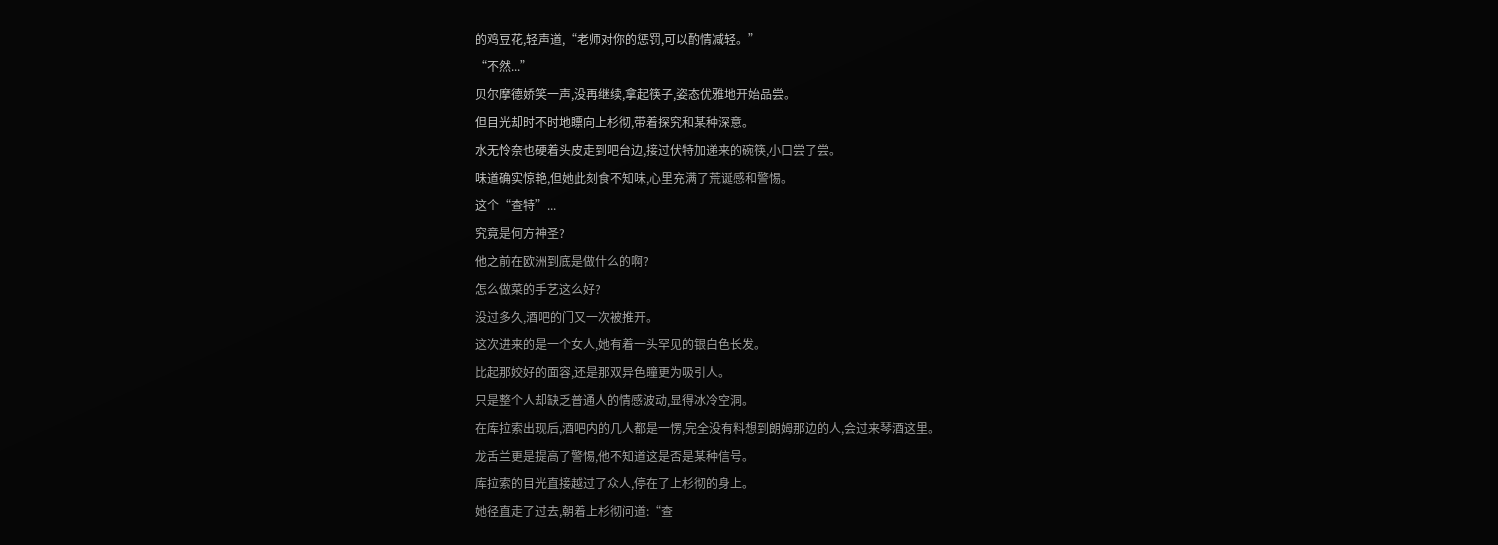的鸡豆花,轻声道,“老师对你的惩罚,可以酌情减轻。”
“不然...”
贝尔摩德娇笑一声,没再继续,拿起筷子,姿态优雅地开始品尝。
但目光却时不时地瞟向上杉彻,带着探究和某种深意。
水无怜奈也硬着头皮走到吧台边,接过伏特加递来的碗筷,小口尝了尝。
味道确实惊艳,但她此刻食不知味,心里充满了荒诞感和警惕。
这个“查特”...
究竟是何方神圣?
他之前在欧洲到底是做什么的啊?
怎么做菜的手艺这么好?
没过多久,酒吧的门又一次被推开。
这次进来的是一个女人,她有着一头罕见的银白色长发。
比起那姣好的面容,还是那双异色瞳更为吸引人。
只是整个人却缺乏普通人的情感波动,显得冰冷空洞。
在库拉索出现后,酒吧内的几人都是一愣,完全没有料想到朗姆那边的人,会过来琴酒这里。
龙舌兰更是提高了警惕,他不知道这是否是某种信号。
库拉索的目光直接越过了众人,停在了上杉彻的身上。
她径直走了过去,朝着上杉彻问道:“查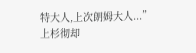特大人,上次朗姆大人...”
上杉彻却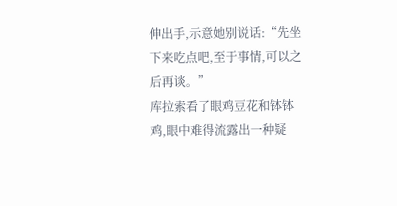伸出手,示意她别说话:“先坐下来吃点吧,至于事情,可以之后再谈。”
库拉索看了眼鸡豆花和钵钵鸡,眼中难得流露出一种疑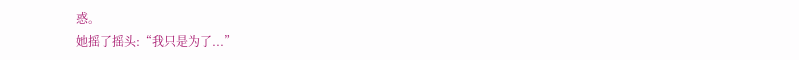惑。
她摇了摇头:“我只是为了...”